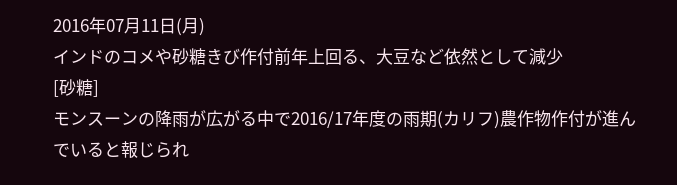2016年07月11日(月)
インドのコメや砂糖きび作付前年上回る、大豆など依然として減少
[砂糖]
モンスーンの降雨が広がる中で2016/17年度の雨期(カリフ)農作物作付が進んでいると報じられ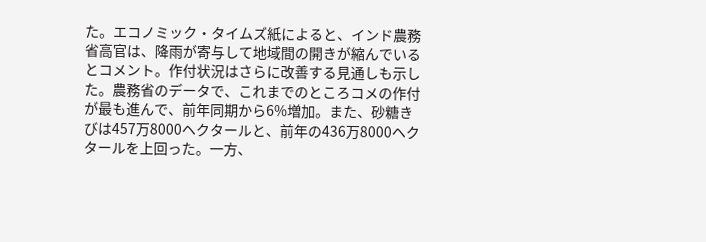た。エコノミック・タイムズ紙によると、インド農務省高官は、降雨が寄与して地域間の開きが縮んでいるとコメント。作付状況はさらに改善する見通しも示した。農務省のデータで、これまでのところコメの作付が最も進んで、前年同期から6%増加。また、砂糖きびは457万8000ヘクタールと、前年の436万8000ヘクタールを上回った。一方、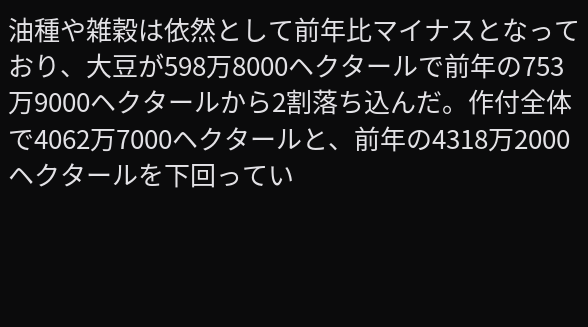油種や雑穀は依然として前年比マイナスとなっており、大豆が598万8000ヘクタールで前年の753万9000ヘクタールから2割落ち込んだ。作付全体で4062万7000ヘクタールと、前年の4318万2000ヘクタールを下回ってい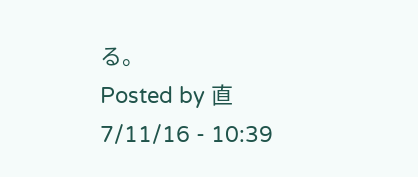る。
Posted by 直 7/11/16 - 10:39